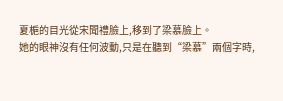夏梔的目光從宋聞禮臉上,移到了梁慕臉上。
她的眼神沒有任何波動,只是在聽到“梁慕”兩個字時,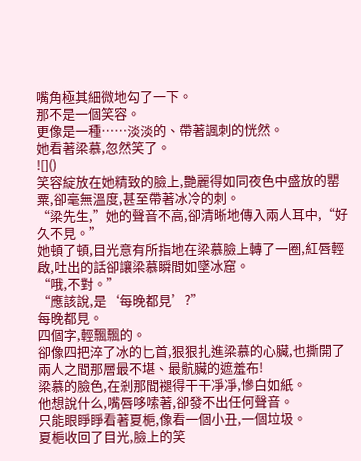嘴角極其細微地勾了一下。
那不是一個笑容。
更像是一種……淡淡的、帶著諷刺的恍然。
她看著梁慕,忽然笑了。
![]()
笑容綻放在她精致的臉上,艷麗得如同夜色中盛放的罌粟,卻毫無溫度,甚至帶著冰冷的刺。
“梁先生,”她的聲音不高,卻清晰地傳入兩人耳中,“好久不見。”
她頓了頓,目光意有所指地在梁慕臉上轉了一圈,紅唇輕啟,吐出的話卻讓梁慕瞬間如墜冰窟。
“哦,不對。”
“應該說,是‘每晚都見’?”
每晚都見。
四個字,輕飄飄的。
卻像四把淬了冰的匕首,狠狠扎進梁慕的心臟,也撕開了兩人之間那層最不堪、最骯臟的遮羞布!
梁慕的臉色,在剎那間褪得干干凈凈,慘白如紙。
他想說什么,嘴唇哆嗦著,卻發不出任何聲音。
只能眼睜睜看著夏梔,像看一個小丑,一個垃圾。
夏梔收回了目光,臉上的笑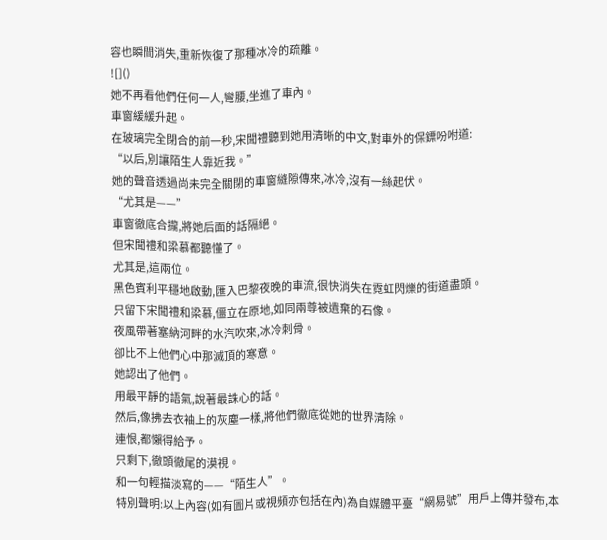容也瞬間消失,重新恢復了那種冰冷的疏離。
![]()
她不再看他們任何一人,彎腰,坐進了車內。
車窗緩緩升起。
在玻璃完全閉合的前一秒,宋聞禮聽到她用清晰的中文,對車外的保鏢吩咐道:
“以后,別讓陌生人靠近我。”
她的聲音透過尚未完全關閉的車窗縫隙傳來,冰冷,沒有一絲起伏。
“尤其是——”
車窗徹底合攏,將她后面的話隔絕。
但宋聞禮和梁慕都聽懂了。
尤其是,這兩位。
黑色賓利平穩地啟動,匯入巴黎夜晚的車流,很快消失在霓虹閃爍的街道盡頭。
只留下宋聞禮和梁慕,僵立在原地,如同兩尊被遺棄的石像。
夜風帶著塞納河畔的水汽吹來,冰冷刺骨。
卻比不上他們心中那滅頂的寒意。
她認出了他們。
用最平靜的語氣,說著最誅心的話。
然后,像拂去衣袖上的灰塵一樣,將他們徹底從她的世界清除。
連恨,都懶得給予。
只剩下,徹頭徹尾的漠視。
和一句輕描淡寫的——“陌生人”。
特別聲明:以上內容(如有圖片或視頻亦包括在內)為自媒體平臺“網易號”用戶上傳并發布,本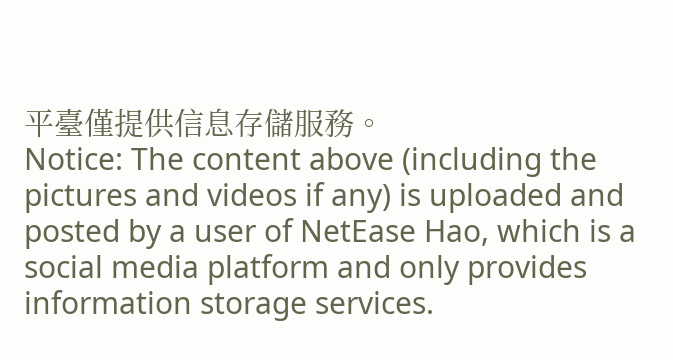平臺僅提供信息存儲服務。
Notice: The content above (including the pictures and videos if any) is uploaded and posted by a user of NetEase Hao, which is a social media platform and only provides information storage services.